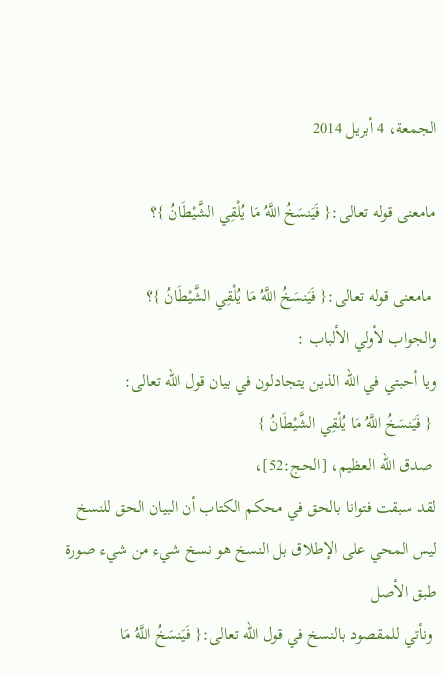الجمعة، 4 أبريل 2014

مامعنى قوله تعالى:{ فَيَنسَخُ اللَّهُ مَا يُلْقِي الشَّيْطَانُ }؟

 مامعنى قوله تعالى:{ فَيَنسَخُ اللَّهُ مَا يُلْقِي الشَّيْطَانُ }؟
والجواب لأولي الألباب :
ويا أحبتي في الله الذين يتجادلون في بيان قول الله تعالى:
 { فَيَنسَخُ اللَّهُ مَا يُلْقِي الشَّيْطَانُ }
 صدق الله العظيم، [الحج:52]،
لقد سبقت فتوانا بالحق في محكم الكتاب أن البيان الحق للنسخ ليس المحي على الإطلاق بل النسخ هو نسخ شيء من شيء صورة طبق الأصل
 ونأتي للمقصود بالنسخ في قول الله تعالى:{ فَيَنسَخُ اللَّهُ مَا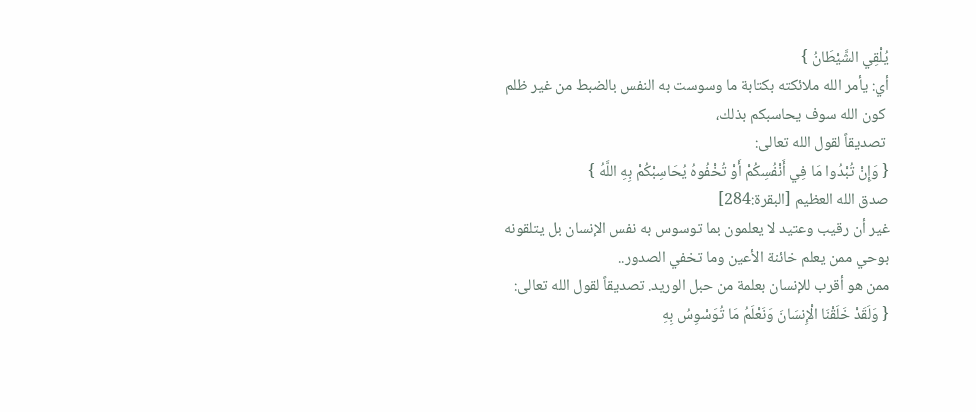يُلْقِي الشَّيْطَانُ }
أي: يأمر الله ملائكته بكتابة ما وسوست به النفس بالضبط من غير ظلم
 كون الله سوف يحاسبكم بذلك،
 تصديقاً لقول الله تعالى:
{ وَإِنْ تُبْدُوا مَا فِي أَنْفُسِكُمْ أَوْ تُخْفُوهُ يُحَاسِبْكُمْ بِهِ اللَّهُ }
صدق الله العظيم [البقرة:284]
غير أن رقيب وعتيد لا يعلمون بما توسوس به نفس الإنسان بل يتلقونه بوحي ممن يعلم خائنة الأعين وما تخفي الصدور..
ممن هو أقرب للإنسان بعلمة من حبل الوريد. تصديقاً لقول الله تعالى:
{ وَلَقَدْ خَلَقْنَا الْإِنسَانَ وَنَعْلَمُ مَا تُوَسْوِسُ بِهِ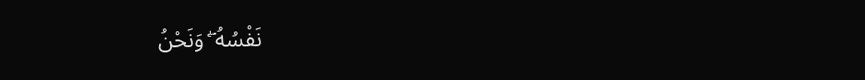نَفْسُهُ ۖ وَنَحْنُ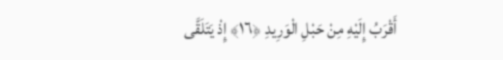أَقْرَ‌بُ إِلَيْهِ مِنْ حَبْلِ الْوَرِ‌يدِ ﴿١٦﴾ إِذْ يَتَلَقَّى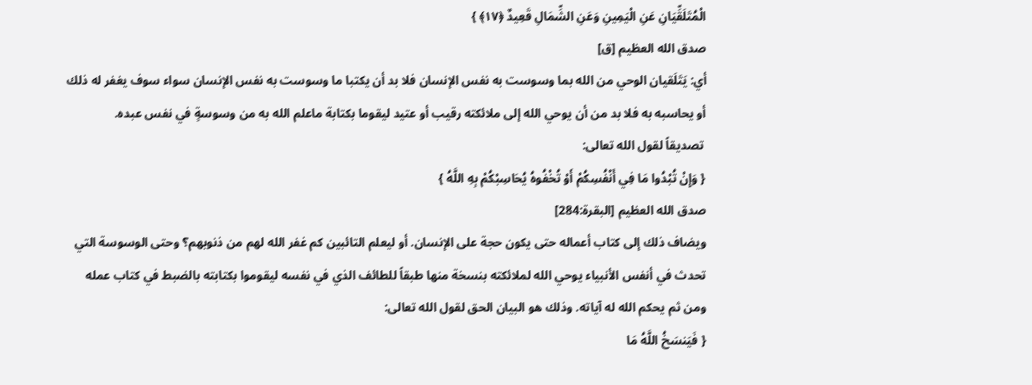الْمُتَلَقِّيَانِ عَنِ الْيَمِينِ وَعَنِ الشِّمَالِ قَعِيدٌ ﴿١٧﴾ }
صدق الله العظيم [ق]
أي: يَتَلَقيان الوحي من الله بما وسوست به نفس الإنسان فلا بد أن يكتبا ما وسوست به نفس الإنسان سواء سوف يغفر له ذلك أو يحاسبه به فلا بد من أن يوحي الله إلى ملائكته رقيب أو عتيد ليقوما بكتابة ماعلم الله به من وسوسةٍ في نفس عبده.
 تصديقاً لقول الله تعالى:
{ وَإِنْ تُبْدُوا مَا فِي أَنْفُسِكُمْ أَوْ تُخْفُوهُ يُحَاسِبْكُمْ بِهِ اللَّهُ }
صدق الله العظيم [البقرة:284]
ويضاف ذلك إلى كتاب أعماله حتى يكون حجة على الإنسان. أو ليعلم التائبين كم غفر الله لهم من ذنوبهم؟ وحتى الوسوسة التي تحدث في أنفس الأنبياء يوحي الله لملائكته بنسخة منها طبقاً للطائف الذي في نفسه ليقوموا بكتابته بالضبط في كتاب عمله ومن ثم يحكم الله له آياته. وذلك هو البيان الحق لقول الله تعالى:
{ فَيَنسَخُ اللَّهُ مَا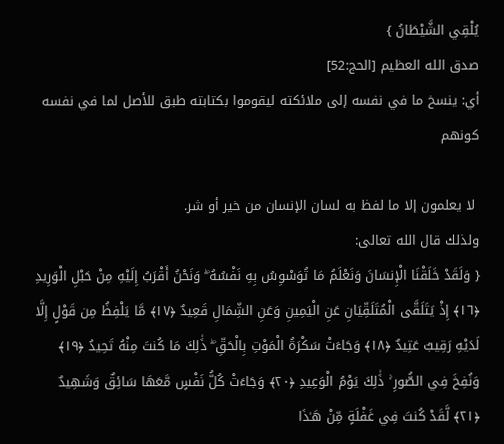يُلْقِي الشَّيْطَانُ }
صدق الله العظيم [الحج:52]
أي: ينسخ ما في نفسه إلى ملائكته ليقوموا بكتابته طبق للأصل لما في نفسه كونهم

 لا يعلمون إلا ما لفظ به لسان الإنسان من خير أو شر.
ولذلك قال الله تعالى:
{ وَلَقَدْ خَلَقْنَا الْإِنسَانَ وَنَعْلَمُ مَا تُوَسْوِسُ بِهِ نَفْسُهُ ۖ وَنَحْنُ أَقْرَ‌بُ إِلَيْهِ مِنْ حَبْلِ الْوَرِ‌يدِ ﴿١٦﴾ إِذْ يَتَلَقَّى الْمُتَلَقِّيَانِ عَنِ الْيَمِينِ وَعَنِ الشِّمَالِ قَعِيدٌ ﴿١٧﴾ مَّا يَلْفِظُ مِن قَوْلٍ إِلَّا لَدَيْهِ رَ‌قِيبٌ عَتِيدٌ ﴿١٨﴾ وَجَاءَتْ سَكْرَ‌ةُ الْمَوْتِ بِالْحَقِّ ۖ ذَٰلِكَ مَا كُنتَ مِنْهُ تَحِيدُ ﴿١٩﴾ وَنُفِخَ فِي الصُّورِ‌ ۚ ذَٰلِكَ يَوْمُ الْوَعِيدِ ﴿٢٠﴾ وَجَاءَتْ كُلُّ نَفْسٍ مَّعَهَا سَائِقٌ وَشَهِيدٌ ﴿٢١﴾ لَّقَدْ كُنتَ فِي غَفْلَةٍ مِّنْ هَـٰذَا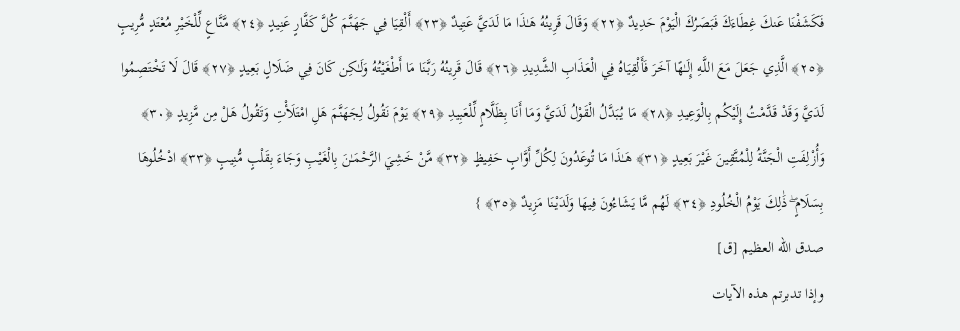فَكَشَفْنَا عَنكَ غِطَاءَكَ فَبَصَرُ‌كَ الْيَوْمَ حَدِيدٌ ﴿٢٢﴾ وَقَالَ قَرِ‌ينُهُ هَـٰذَا مَا لَدَيَّ عَتِيدٌ ﴿٢٣﴾ أَلْقِيَا فِي جَهَنَّمَ كُلَّ كَفَّارٍ‌ عَنِيدٍ ﴿٢٤﴾ مَّنَّاعٍ لِّلْخَيْرِ‌ مُعْتَدٍ مُّرِ‌يبٍ ﴿٢٥﴾ الَّذِي جَعَلَ مَعَ اللَّـهِ إِلَـٰهًا آخَرَ‌ فَأَلْقِيَاهُ فِي الْعَذَابِ الشَّدِيدِ ﴿٢٦﴾ قَالَ قَرِ‌ينُهُ رَ‌بَّنَا مَا أَطْغَيْتُهُ وَلَـٰكِن كَانَ فِي ضَلَالٍ بَعِيدٍ ﴿٢٧﴾ قَالَ لَا تَخْتَصِمُوا لَدَيَّ وَقَدْ قَدَّمْتُ إِلَيْكُم بِالْوَعِيدِ ﴿٢٨﴾ مَا يُبَدَّلُ الْقَوْلُ لَدَيَّ وَمَا أَنَا بِظَلَّامٍ لِّلْعَبِيدِ ﴿٢٩﴾ يَوْمَ نَقُولُ لِجَهَنَّمَ هَلِ امْتَلَأْتِ وَتَقُولُ هَلْ مِن مَّزِيدٍ ﴿٣٠﴾ وَأُزْلِفَتِ الْجَنَّةُ لِلْمُتَّقِينَ غَيْرَ‌ بَعِيدٍ ﴿٣١﴾ هَـٰذَا مَا تُوعَدُونَ لِكُلِّ أَوَّابٍ حَفِيظٍ ﴿٣٢﴾ مَّنْ خَشِيَ الرَّ‌حْمَـٰنَ بِالْغَيْبِ وَجَاءَ بِقَلْبٍ مُّنِيبٍ ﴿٣٣﴾ ادْخُلُوهَا بِسَلَامٍ ۖ ذَٰلِكَ يَوْمُ الْخُلُودِ ﴿٣٤﴾ لَهُم مَّا يَشَاءُونَ فِيهَا وَلَدَيْنَا مَزِيدٌ ﴿٣٥﴾ }
صدق الله العظيم [ق]
وإذا تدبرتم هذه الآيات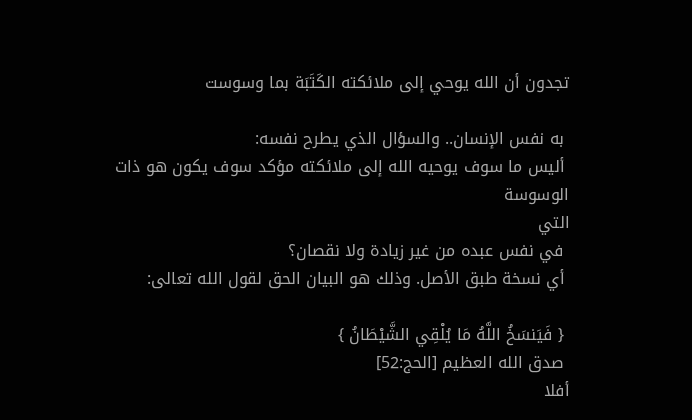تجدون أن الله يوحي إلى ملائكته الكَتَبَة بما وسوست

 به نفس الإنسان.. والسؤال الذي يطرح نفسه:
 أليس ما سوف يوحيه الله إلى ملائكته مؤكد سوف يكون هو ذات الوسوسة
التي
 في نفس عبده من غير زيادة ولا نقصان؟
 أي نسخة طبق الأصل. وذلك هو البيان الحق لقول الله تعالى:

 { فَيَنسَخُ اللَّهُ مَا يُلْقِي الشَّيْطَانُ }
 صدق الله العظيم [الحج:52]
أفلا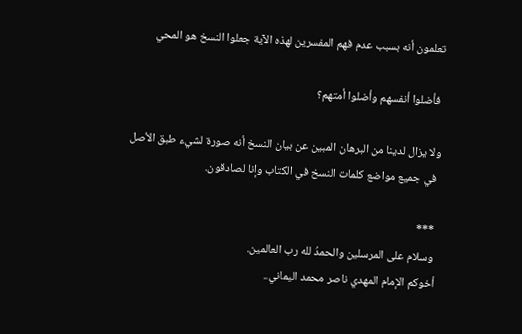تعلمون أنه بسبب عدم فهم المفسرين لهذه الآية جعلوا النسخ هو المحي

 فأضلوا أنفسهم وأضلوا أمتهم؟

ولا يزال لدينا من البرهان المبين عن بيان النسخ أنه صورة لشيء طبق الأصل
 في جميع مواضع كلمات النسخ في الكتاب وإنا لصادقون.

 ***
 وسلام على المرسلين والحمدُ لله رب العالمين.
أخوكم الإمام المهدي ناصر محمد اليماني..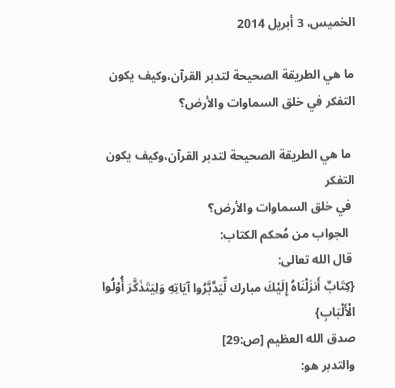الخميس، 3 أبريل 2014

ما هي الطريقة الصحيحة لتدبر القرآن،وكيف يكون التفكر في خلق السماوات والأرض؟

 ما هي الطريقة الصحيحة لتدبر القرآن،وكيف يكون التفكر
 في خلق السماوات والأرض؟
  الجواب من مُحكم الكتاب:
 قال الله تعالى:
{كِتَابٌ أَنزَلْنَاهُ إِلَيْكَ مبارك لِّيَدَّبَّرُوا آيَاتِهِ وَلِيَتَذَكَّرَ أُوْلُوا الْأَلْبَابِ}
صدق الله العظيم [ص:29]
والتدبر هو: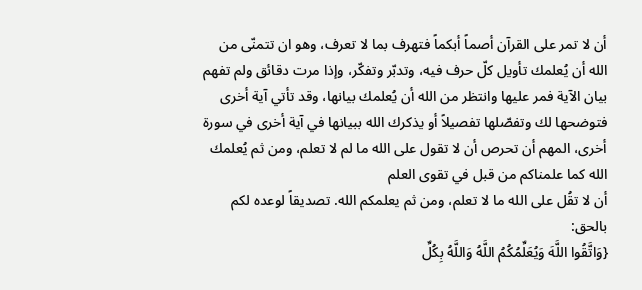أن لا تمر على القرآن أصماً أبكماً فتهرف بما لا تعرف، وهو ان تتمنّى من الله أن يُعلمك تأويل كلّ حرف فيه، وتدبّر وتفكّر، وإذا مرت دقائق ولم تفهم بيان الآية فمر عليها وانتظر من الله أن يُعلمك بيانها، وقد تأتي آية أخرى فتوضحها لك وتفصّلها تفصيلاً أو يذكرك الله ببيانها في آية أخرى في سورة أخرى، المهم أن تحرص أن لا تقول على الله ما لم لا تعلم، ومن ثم يُعلمك الله كما علمناكم من قبل في تقوى العلم
أن لا تقُل على الله ما لا تعلم، ومن ثم يعلمكم الله. تصديقاً لوعده لكم بالحق:
{وَاتَّقُوا اللَّهَ وَيُعَلِّمُكُمُ اللَّهُ وَاللَّهُ بِكُلِّ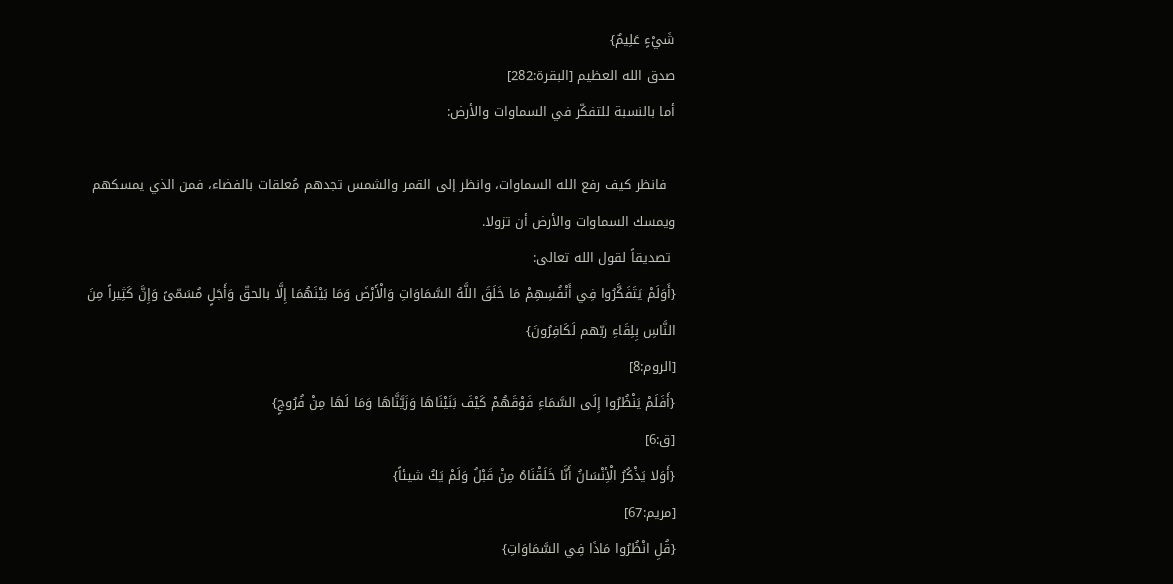شَيْءٍ عَلِيمٌ}
صدق الله العظيم [البقرة:282]
أما بالنسبة للتفكّر في السماوات والأرض:

  فانظر كيف رفع الله السماوات، وانظر إلى القمر والشمس تجدهم مُعلقات بالفضاء، فمن الذي يمسكهم ويمسك السماوات والأرض أن تزولا.
 تصديقاً لقول الله تعالى:
{أَوَلَمْ يَتَفَكَّرُوا فِي أَنْفُسِهِمْ مَا خَلَقَ اللَّهُ السَّمَاوَاتِ وَالْأَرْضَ وَمَا بَيْنَهُمَا إِلَّا بالحقّ وَأَجَلٍ مُسَمّىً وَإِنَّ كَثِيراً مِنَ النَّاسِ بِلِقَاءِ ربّهم لَكَافِرُونَ}
[الروم:8]
{أَفَلَمْ يَنْظُرُوا إِلَى السَّمَاءِ فَوْقَهُمْ كَيْفَ بَنَيْنَاهَا وَزَيَّنَّاهَا وَمَا لَهَا مِنْ فُرُوجٍ}
[ق:6]
{أَوَلا يَذْكُرُ الْأِنْسَانُ أَنَّا خَلَقْنَاهُ مِنْ قَبْلُ وَلَمْ يَكُ شيئاً}
[مريم:67]
{قُلِ انْظُرُوا مَاذَا فِي السَّمَاوَاتِ}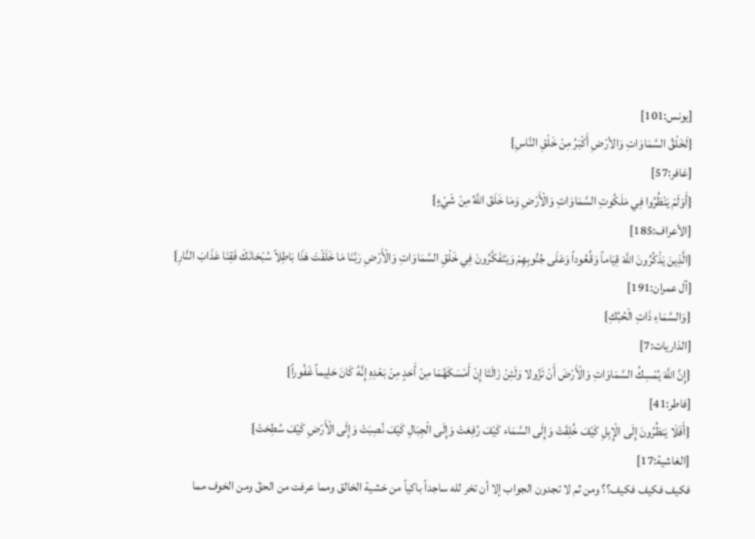[يونس:101]
{لَخَلْقُ السَّمَاوَاتِ وَالأرْضِ أَكْبَرُ مِنْ خَلْقِ النَّاسِ}
[غافر:57]
{أَوَلَمْ يَنْظُرُوا فِي مَلَكُوتِ السَّمَاوَاتِ وَالْأَرْضِ وَمَا خَلَقَ اللَّهُ مِنْ شَيْءٍ}
[الأعراف:185]
{الَّذِينَ يَذْكُرُونَ اللَّهَ قِيَاماً وَقُعُوداً وَعَلَى جُنُوبِهِمْ وَيَتَفَكَّرُونَ فِي خَلْقِ السَّمَاوَاتِ وَالْأَرْضِ رَبَّنَا مَا خَلَقْتَ هَذَا بَاطِلاً سُبْحَانَكَ فَقِنَا عَذَابَ النَّارِ}
[آل عمران:191]
{وَالسَّمَاءِ ذَاتِ الْحُبُكِ}
[الذاريات:7]
{إِنَّ اللَّهَ يُمْسِكُ السَّمَاوَاتِ وَالْأَرْضَ أَنْ تَزُولا وَلَئِنْ زَالَتَا إِنْ أَمْسَكَهُمَا مِنْ أَحَدٍ مِنْ بَعْدِهِ إِنَّهُ كَانَ حَلِيماً غَفُوراً}
[فاطر:41]
{أَفَلَا يَنظُرُونَ إِلَى الْإِبِلِ كَيْفَ خُلِقَتْ وَإِلَى السَّمَاء كَيْفَ رُفِعَتْ وَإِلَى الْجِبَالِ كَيْفَ نُصِبَتْ وَإِلَى الْأَرْضِ كَيْفَ سُطِحَتْ}
[الغاشية:17]
فكيف فكيف فكيف؟؟ ومن ثم لا تجدون الجواب إلا أن تخر لله ساجداً باكياً من خشية الخالق ومما عرفت من الحقّ ومن الخوف مما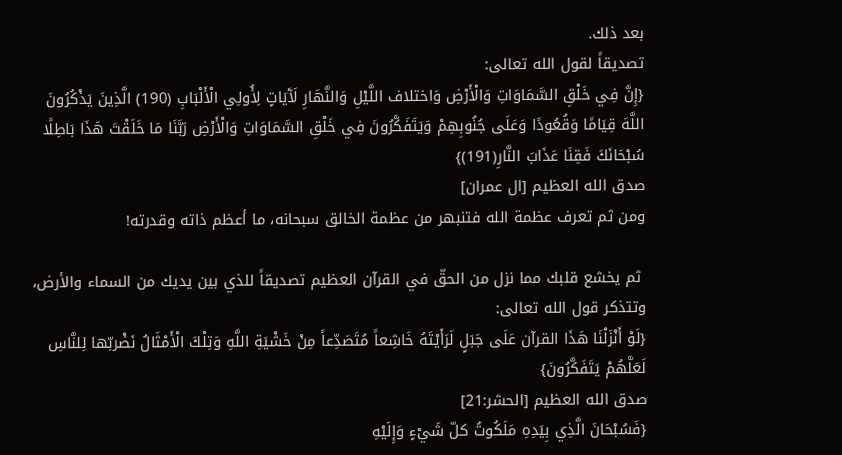بعد ذلك.
تصديقاً لقول الله تعالى:
{إِنَّ فِي خَلْقِ السَّمَاوَاتِ وَالْأَرْضِ وَاختلاف اللَّيْلِ وَالنَّهَارِ لَآَيَاتٍ لِأُولِي الْأَلْبَابِ (190) الَّذِينَ يَذْكُرُونَ اللَّهَ قِيَامًا وَقُعُودًا وَعَلَى جُنُوبِهِمْ وَيَتَفَكَّرُونَ فِي خَلْقِ السَّمَاوَاتِ وَالْأَرْضِ رَبَّنَا مَا خَلَقْتَ هَذَا بَاطِلًا سُبْحَانَكَ فَقِنَا عَذَابَ النَّارِ(191)}
صدق الله العظيم [ال عمران]
ومن ثم تعرف عظمة الله فتنبهر من عظمة الخالق سبحانه، ما أعظم ذاته وقدرته!

 ثم يخشع قلبك مما نزل من الحقّ في القرآن العظيم تصديقاً للذي بين يديك من السماء والأرض، وتتذكر قول الله تعالى:
{لَوْ أَنْزَلْنَا هَذَا القرآن عَلَى جَبَلٍ لَرَأَيْتَهُ خَاشِعاً مُتَصَدِّعاً مِنْ خَشْيَةِ اللَّهِ وَتِلْكَ الْأَمْثَالُ نَضْربّها لِلنَّاسِ لَعَلَّهُمْ يَتَفَكَّرُونَ}
صدق الله العظيم [الحشر:21]
{فَسُبْحَانَ الَّذِي بِيَدِهِ مَلَكُوتُ كلّ شَيْءٍ وَإِلَيْهِ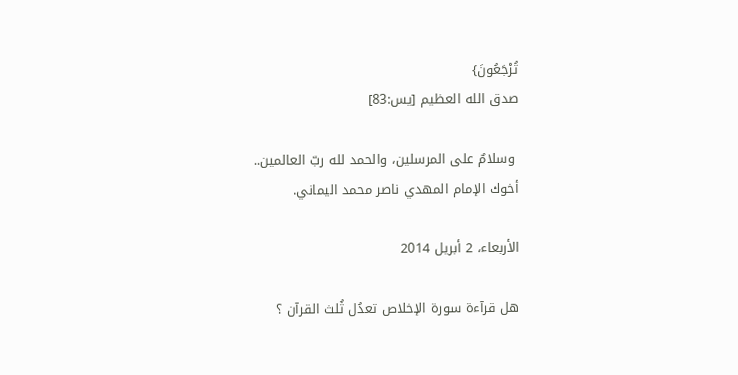تُرْجَعُونَ}
صدق الله العظيم [يس:83]

 وسلامٌ على المرسلين، والحمد لله ربّ العالمين..
أخوك الإمام المهدي ناصر محمد اليماني.

الأربعاء، 2 أبريل 2014

هل قرآءة سورة الإخلاص تعدُل ثُلث القرآن ؟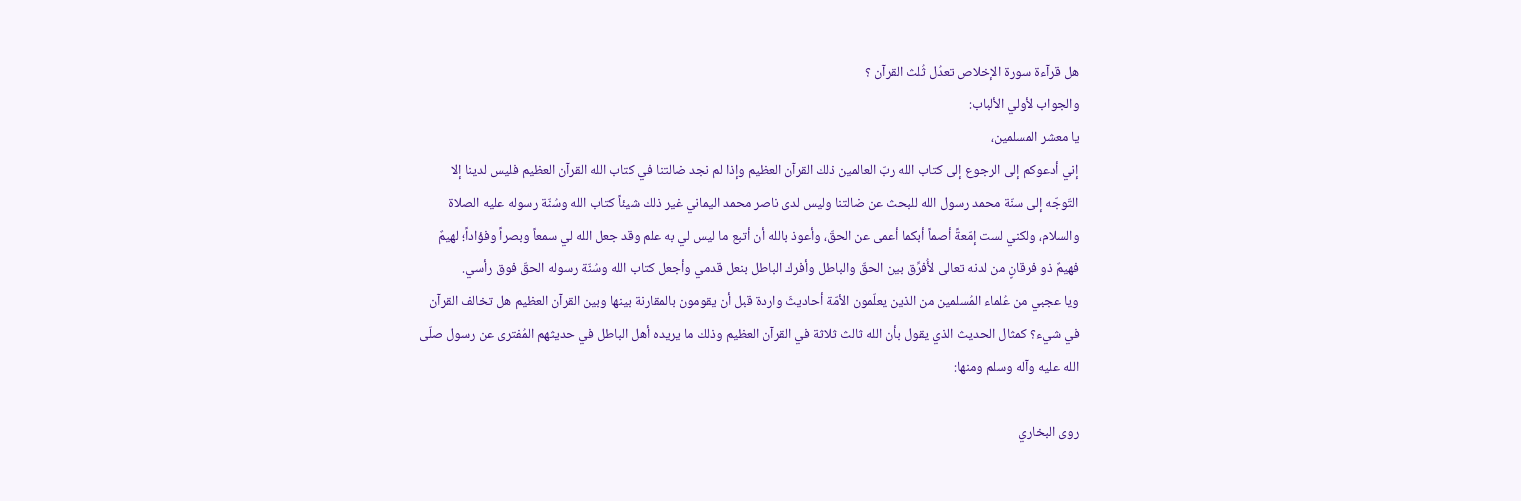هل قرآءة سورة الإخلاص تعدُل ثُلث القرآن ؟
والجواب لأولي الألباب:
يا معشر المسلمين،
إني أدعوكم إلى الرجوع إلى كتاب الله ربّ العالمين ذلك القرآن العظيم وإذا لم نجد ضالتنا في كتاب الله القرآن العظيم فليس لدينا إلا التّوجّه إلى سنّة محمد رسول الله للبحث عن ضالتنا وليس لدى ناصر محمد اليماني غير ذلك شيئاً كتاب الله وسُنّة رسوله عليه الصلاة والسلام، ولكني لست إمّعةً أصماً أبكما أعمى عن الحقّ، وأعوذ بالله أن أتبع ما ليس لي به علم وقد جعل الله لي سمعاً وبصراً وفؤاداً؛ لهيمٌ فهيمٌ ذو فرقانٍ من لدنه تعالى لأُفرِّق بين الحقّ والباطل وأفرك الباطل بنعل قدمي وأجعل كتاب الله وسُنّة رسوله الحقّ فوق رأسي.
ويا عجبي من عُلماء المُسلمين من الذين يعلّمون الأمّة أحاديثَ واردة قبل أن يقومون بالمقارنة بينها وبين القرآن العظيم هل تخالف القرآن في شيء؟ كمثال الحديث الذي يقول بأن الله ثالث ثلاثة في القرآن العظيم وذلك ما يريده أهل الباطل في حديثهم المُفترى عن رسول صلّى الله عليه وآله وسلم ومنها:

روى البخاري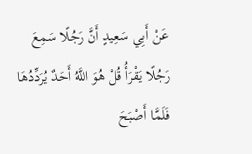عَنْ أَبِي سَعِيدٍ أَنَّ رَجُلًا سَمِعَ رَجُلًا يَقْرَأُ قُلْ هُوَ اللَّهُ أَحَدٌ يُرَدِّدُهَا فَلَمَّا أَصْبَحَ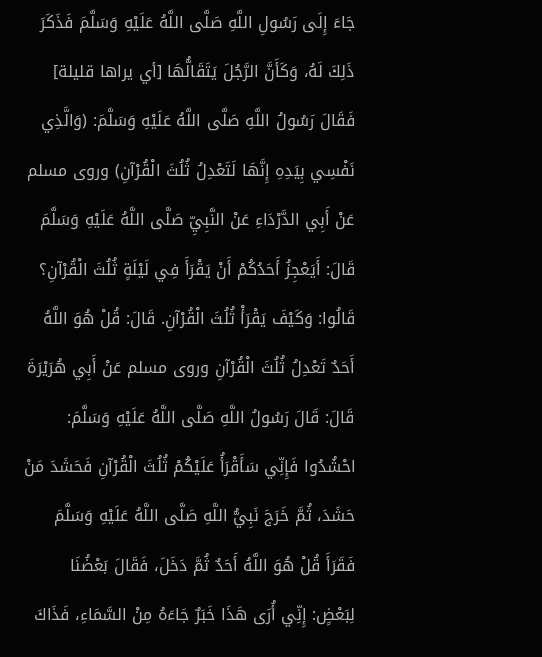جَاءَ إِلَى رَسُولِ اللَّهِ صَلَّى اللَّهُ عَلَيْهِ وَسَلَّمَ فَذَكَرَ ذَلِكَ لَهُ، وَكَأَنَّ الرَّجُلَ يَتَقَالُّهَا [أي يراها قليلة] فَقَالَ رَسُولُ اللَّهِ صَلَّى اللَّهُ عَلَيْهِ وَسَلَّمَ: (وَالَّذِي نَفْسِي بِيَدِهِ إِنَّهَا لَتَعْدِلُ ثُلُثَ الْقُرْآنِ) وروى مسلم عَنْ أَبِي الدَّرْدَاءِ عَنْ النَّبِيِّ صَلَّى اللَّهُ عَلَيْهِ وَسَلَّمَ قَالَ: أَيَعْجِزُ أَحَدُكُمْ أَنْ يَقْرَأَ فِي لَيْلَةٍ ثُلُثَ الْقُرْآنِ؟ قَالُوا: وَكَيْفَ يَقْرَأْ ثُلُثَ الْقُرْآنِ. قَالَ: قُلْ هُوَ اللَّهُ أَحَدٌ تَعْدِلُ ثُلُثَ الْقُرْآنِ وروى مسلم عَنْ أَبِي هُرَيْرَةَ قَالَ: قَالَ رَسُولُ اللَّهِ صَلَّى اللَّهُ عَلَيْهِ وَسَلَّمَ: احْشُدُوا فَإِنِّي سَأَقْرَأُ عَلَيْكُمْ ثُلُثَ الْقُرْآنِ فَحَشَدَ مَنْ حَشَدَ، ثُمَّ خَرَجَ نَبِيُّ اللَّهِ صَلَّى اللَّهُ عَلَيْهِ وَسَلَّمَ فَقَرَأَ قُلْ هُوَ اللَّهُ أَحَدٌ ثُمَّ دَخَلَ، فَقَالَ بَعْضُنَا لِبَعْضٍ: إِنِّي أُرَى هَذَا خَبَرٌ جَاءَهُ مِنْ السَّمَاءِ، فَذَاكَ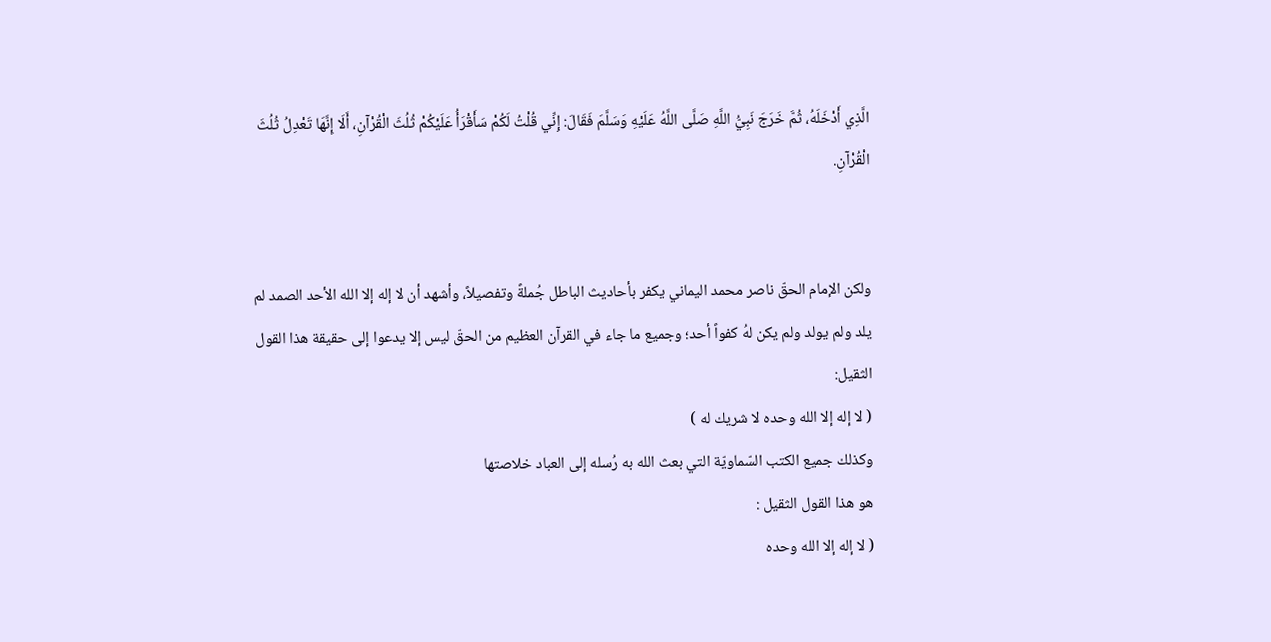الَّذِي أَدْخَلَهُ، ثُمَّ خَرَجَ نَبِيُّ اللَّهِ صَلَّى اللَّهُ عَلَيْهِ وَسَلَّمَ فَقَالَ: إِنِّي قُلْتُ لَكُمْ سَأَقْرَأُ عَلَيْكُمْ ثُلُثَ الْقُرْآنِ، أَلَا إِنَّهَا تَعْدِلُ ثُلُثَ الْقُرْآنِ.


ولكن الإمام الحقّ ناصر محمد اليماني يكفر بأحاديث الباطل جُملةً وتفصيلاً، وأشهد أن لا إله إلا الله الأحد الصمد لم يلد ولم يولد ولم يكن لهُ كفواً أحد؛ وجميع ما جاء في القرآن العظيم من الحقّ ليس إلا يدعوا إلى حقيقة هذا القول الثقيل:
( لا إله إلا الله وحده لا شريك له )
وكذلك جميع الكتب السّماويّة التي بعث الله به رُسله إلى العباد خلاصتها
هو هذا القول الثقيل :
( لا إله إلا الله وحده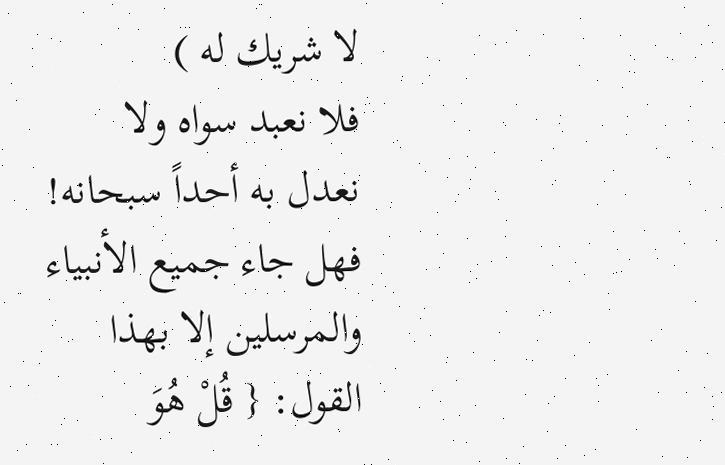لا شريك له )
فلا نعبد سواه ولا نعدل به أحداً سبحانه!
فهل جاء جميع الأنبياء والمرسلين إلا بهذا القول: { قُلْ هُوَ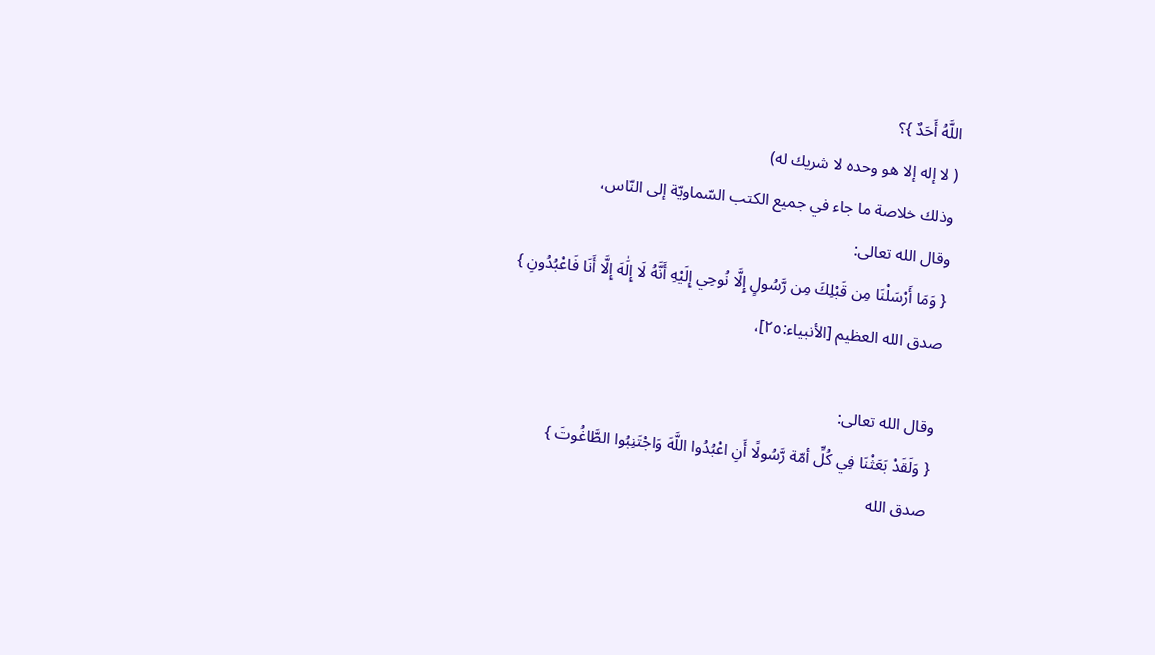اللَّهُ أَحَدٌ }؟
( لا إله إلا هو وحده لا شريك له)
وذلك خلاصة ما جاء في جميع الكتب السّماويّة إلى النّاس،
وقال الله تعالى:
{ وَمَا أَرْسَلْنَا مِن قَبْلِكَ مِن رَّسُولٍ إِلَّا نُوحِي إِلَيْهِ أَنَّهُ لَا إِلَٰهَ إِلَّا أَنَا فَاعْبُدُونِ }
صدق الله العظيم [الأنبياء:٢٥]،

وقال الله تعالى:
{ وَلَقَدْ بَعَثْنَا فِي كُلِّ أمّة رَّسُولًا أَنِ اعْبُدُوا اللَّهَ وَاجْتَنِبُوا الطَّاغُوتَ }
صدق الله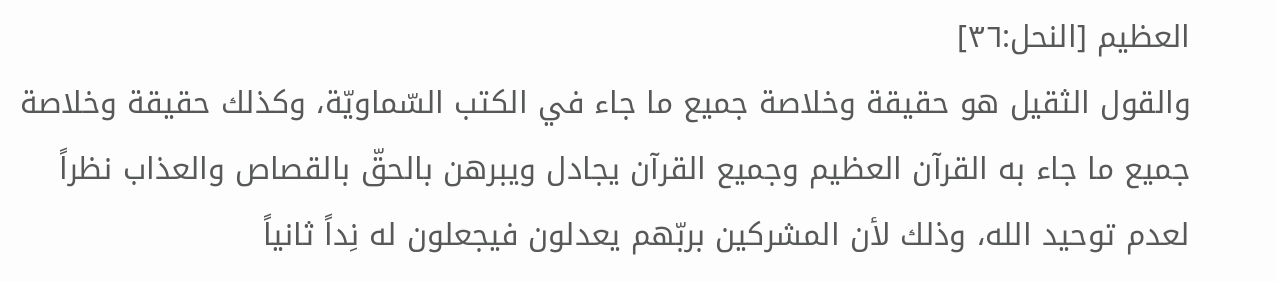العظيم [النحل:٣٦]
والقول الثقيل هو حقيقة وخلاصة جميع ما جاء في الكتب السّماويّة، وكذلك حقيقة وخلاصة جميع ما جاء به القرآن العظيم وجميع القرآن يجادل ويبرهن بالحقّ بالقصاص والعذاب نظراً لعدم توحيد الله، وذلك لأن المشركين بربّهم يعدلون فيجعلون له نِداً ثانياً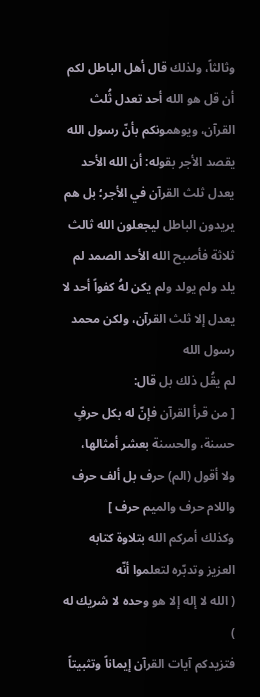وثالثاً، ولذلك قال أهل الباطل لكم أن قل هو الله أحد تعدل ثُلث القرآن، ويوهمونكم بأنّ رسول الله يقصد الأجر بقوله: أن الله الأحد يعدل ثلث القرآن في الأجر؛ بل هم يريدون الباطل ليجعلون الله ثالث ثلاثة فأصبح الله الأحد الصمد لم يلد ولم يولد ولم يكن لهُ كفواً أحد لا يعدل إلا ثلث القرآن، ولكن محمد رسول الله
لم يقُل ذلك بل قال:
[ من قرأ القرآن فإنّ له بكل حرفٍ حسنة، والحسنة بعشر أمثالها،
ولا أقول (الم) حرف بل ألف حرف واللام حرف والميم حرف ]
وكذلك أمركم الله بتلاوة كتابه العزيز وتدبّره لتعلموا أنّه
( الله لا إله إلا هو وحده لا شريك له )
فتزيدكم آيات القرآن إيماناً وتثبيتاً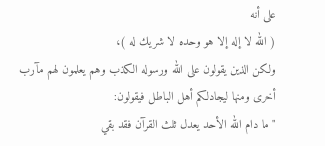على أنه
( الله لا إله إلا هو وحده لا شريك له )،
ولكن الذين يقولون على الله ورسوله الكذب وهم يعلمون لهم مآرب أخرى ومنها ليجادلكم أهل الباطل فيقولون:
"ما دام الله الأحد يعدل ثلث القرآن فقد بقي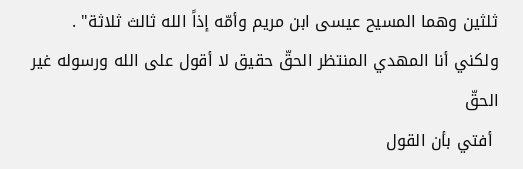ثلثين وهما المسيح عيسى ابن مريم وأمّه إذاً الله ثالث ثلاثة" .
ولكني أنا المهدي المنتظر الحقّ حقيق لا أقول على الله ورسوله غير الحقّ
 أفتي بأن القول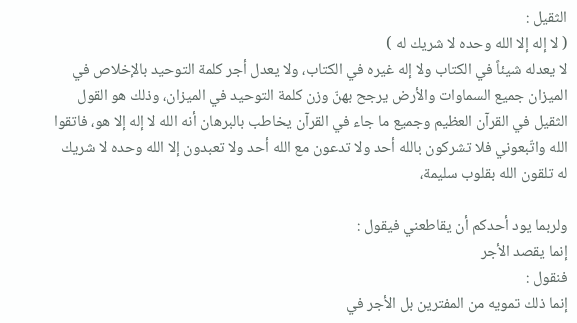الثقيل :
( لا إله إلا الله وحده لا شريك له )
لا يعدله شيئاً في الكتاب ولا إله غيره في الكتاب، ولا يعدل أجر كلمة التوحيد بالإخلاص في الميزان جميع السماوات والأرض يرجح بهنّ وزن كلمة التوحيد في الميزان، وذلك هو القول الثقيل في القرآن العظيم وجميع ما جاء في القرآن يخاطب بالبرهان أنه الله لا إله إلا هو، فاتقوا الله واتّبعوني فلا تشركون بالله أحد ولا تدعون مع الله أحد ولا تعبدون إلا الله وحده لا شريك له تلقون الله بقلوب سليمة،

ولربما يود أحدكم أن يقاطعني فيقول :
إنما يقصد الأجر
فنقول :
إنما ذلك تمويه من المفترين بل الأجر في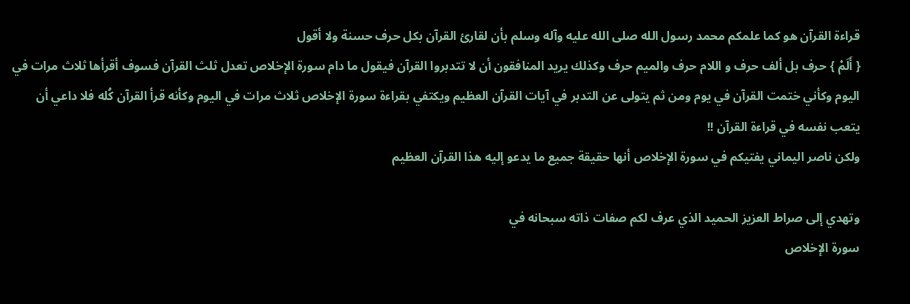قراءة القرآن هو كما علمكم محمد رسول الله صلى الله عليه وآله وسلم بأن لقارئ القرآن بكل حرف حسنة ولا أقول
{ أَلَمْ } حرف بل ألف حرف و اللام حرف والميم حرف وكذلك يريد المنافقون أن لا تتدبروا القرآن فيقول ما دام سورة الإخلاص تعدل ثلث القرآن فسوف أقرأها ثلاث مرات في اليوم وكأني ختمت القرآن في يوم ومن ثم يتولى عن التدبر في آيات القرآن العظيم ويكتفي بقراءة سورة الإخلاص ثلاث مرات في اليوم وكأنه قرأ القرآن كُله فلا داعي أن يتعب نفسه في قراءة القرآن !!
ولكن ناصر اليماني يفتيكم في سورة الإخلاص أنها حقيقة جميع ما يدعو إليه هذا القرآن العظيم

وتهدي إلى صراط العزيز الحميد الذي عرف لكم صفات ذاته سبحانه في
سورة الإخلاص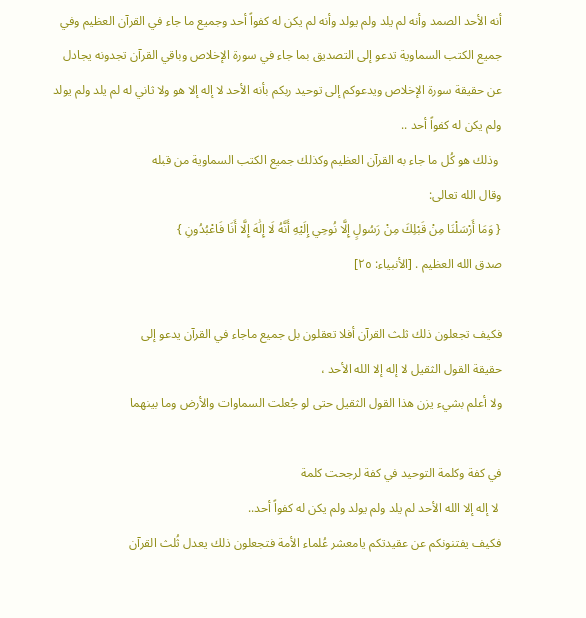أنه الأحد الصمد وأنه لم يلد ولم يولد وأنه لم يكن له كفواً أحد وجميع ما جاء في القرآن العظيم وفي جميع الكتب السماوية تدعو إلى التصديق بما جاء في سورة الإخلاص وباقي القرآن تجدونه يجادل عن حقيقة سورة الإخلاص ويدعوكم إلى توحيد ربكم بأنه الأحد لا إله إلا هو ولا ثاني له لم يلد ولم يولد ولم يكن له كفواً أحد ..
 وذلك هو كُل ما جاء به القرآن العظيم وكذلك جميع الكتب السماوية من قبله
وقال الله تعالى:
{ وَمَا أَرْسَلْنَا مِنْ قَبْلِكَ مِنْ رَسُولٍ إِلَّا نُوحِي إِلَيْهِ أَنَّهُ لَا إِلَٰهَ إِلَّا أَنَا فَاعْبُدُونِ }
صدق الله العظيم . [الأنبياء: ٢٥]

فكيف تجعلون ذلك ثلث القرآن أفلا تعقلون بل جميع ماجاء في القرآن يدعو إلى
حقيقة القول الثقيل لا إله إلا الله الأحد ،
ولا أعلم بشيء يزن هذا القول الثقيل حتى لو جُعلت السماوات والأرض وما بينهما

في كفة وكلمة التوحيد في كفة لرجحت كلمة
 لا إله إلا الله الأحد لم يلد ولم يولد ولم يكن له كفواً أحد..
فكيف يفتنونكم عن عقيدتكم يامعشر عُلماء الأمة فتجعلون ذلك يعدل ثُلث القرآن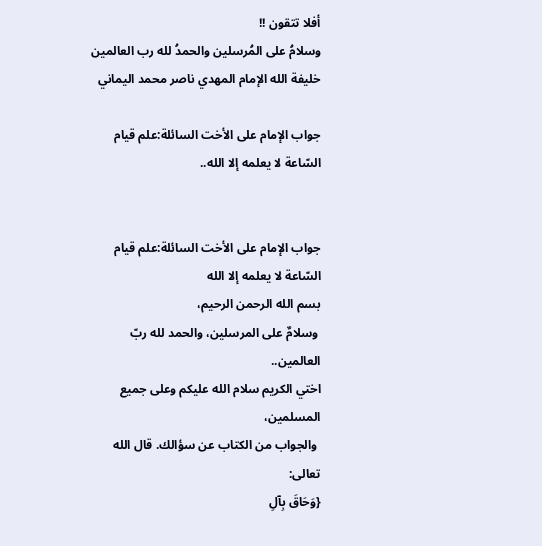أفلا تتقون !!
وسلامُ على المُرسلين والحمدُ لله رب العالمين
خليفة الله الإمام المهدي ناصر محمد اليماني

جواب الإمام على الأخت السائلة:علم قيام السّاعة لا يعلمه إلا الله..


جواب الإمام على الأخت السائلة:علم قيام السّاعة لا يعلمه إلا الله
بسم الله الرحمن الرحيم،
 وسلامٌ على المرسلين، والحمد لله ربّ العالمين..
اختي الكريم سلام الله عليكم وعلى جميع المسلمين،
 والجواب من الكتاب عن سؤالك. قال الله تعالى:
{وَحَاقَ بِآلِ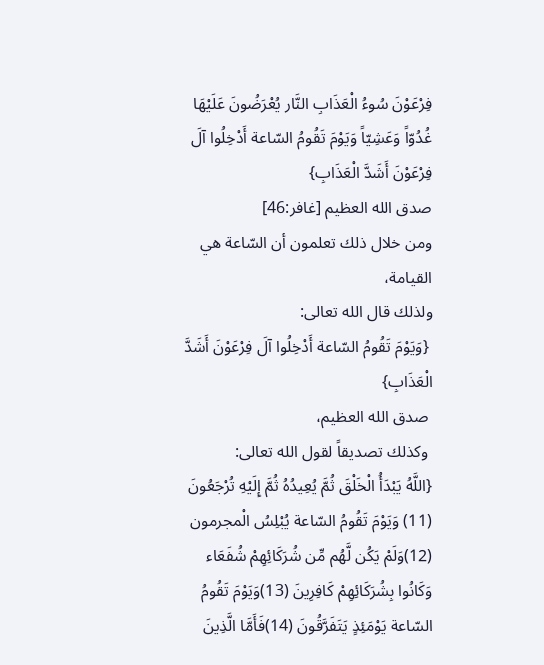فِرْعَوْنَ سُوءُ الْعَذَابِ النَّار يُعْرَضُونَ عَلَيْهَا غُدُوّاً وَعَشِيّاً وَيَوْمَ تَقُومُ السّاعة أَدْخِلُوا آلَ فِرْعَوْنَ أَشَدَّ الْعَذَابِ}
صدق الله العظيم [غافر:46]
ومن خلال ذلك تعلمون أن السّاعة هي القيامة،
ولذلك قال الله تعالى:
 {وَيَوْمَ تَقُومُ السّاعة أَدْخِلُوا آلَ فِرْعَوْنَ أَشَدَّ الْعَذَابِ}
 صدق الله العظيم،
 وكذلك تصديقاً لقول الله تعالى:
{اللَّهُ يَبْدَأُ الْخَلْقَ ثُمَّ يُعِيدُهُ ثُمَّ إِلَيْهِ تُرْجَعُونَ (11) وَيَوْمَ تَقُومُ السّاعة يُبْلِسُ الْمجرمون (12)وَلَمْ يَكُن لَّهُم مِّن شُرَكَائِهِمْ شُفَعَاء وَكَانُوا بِشُرَكَائِهِمْ كَافِرِينَ (13)وَيَوْمَ تَقُومُ السّاعة يَوْمَئِذٍ يَتَفَرَّقُونَ (14)فَأَمَّا الَّذِينَ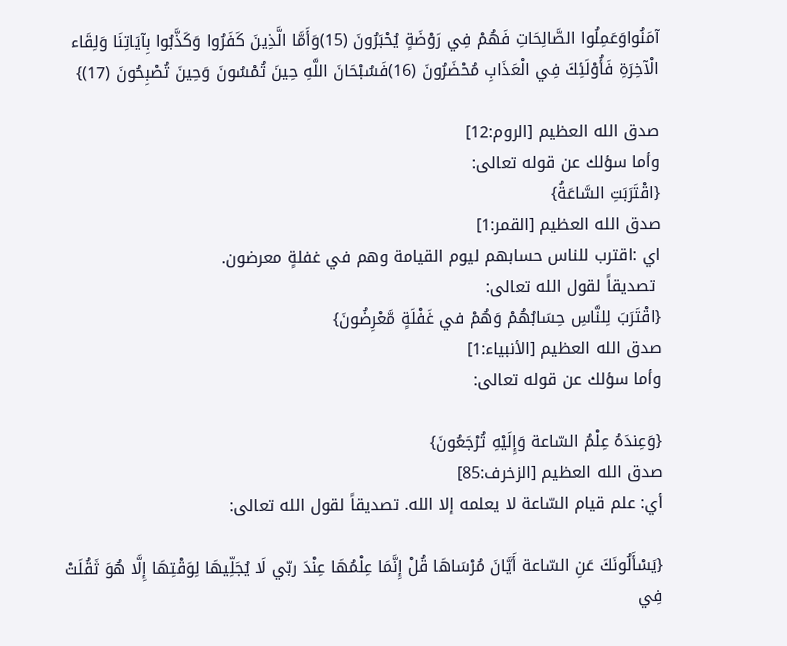آمَنُواوَعَمِلُوا الصَّالِحَاتِ فَهُمْ فِي رَوْضَةٍ يُحْبَرُونَ (15)وَأَمَّا الَّذِينَ كَفَرُوا وَكَذَّبُوا بِآيَاتِنَا وَلِقَاء الْآخِرَةِ فَأُوْلَئِكَ فِي الْعَذَابِ مُحْضَرُونَ (16)فَسُبْحَانَ اللَّهِ حِينَ تُمْسُونَ وَحِينَ تُصْبِحُونَ (17)}

صدق الله العظيم [الروم:12]
وأما سؤلك عن قوله تعالى:
{اقْتَرَبَتِ السَّاعَةُ}
صدق الله العظيم [القمر:1]
اي :اقترب للناس حسابهم ليوم القيامة وهم في غفلةٍ معرضون.
 تصديقاً لقول الله تعالى:
{اقْتَرَبَ لِلنَّاسِ حِسَابُهُمْ وَهُمْ في غَفْلَةٍ مَّعْرِضُونَ}
صدق الله العظيم [الأنبياء:1]
وأما سؤلك عن قوله تعالى:

{وَعِندَهُ عِلْمُ السّاعة وَإِلَيْهِ تُرْجَعُونَ}
صدق الله العظيم [الزخرف:85]
أي: علم قيام السّاعة لا يعلمه إلا الله. تصديقاً لقول الله تعالى:

{يَسْأَلُونَكَ عَنِ السّاعة أَيَّانَ مُرْسَاهَا قُلْ إِنَّمَا عِلْمُهَا عِنْدَ ربّي لَا يُجَلِّيهَا لِوَقْتِهَا إِلَّا هُوَ ثَقُلَتْ فِي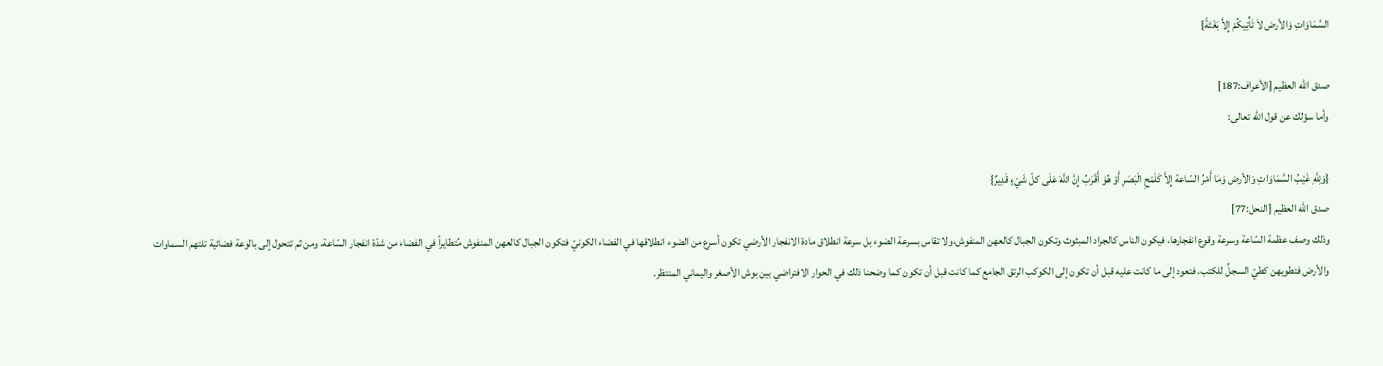السَّمَاوَاتِ وَالأرض لاَ تَأْتِيكُمْ إِلاَّ بَغْتَةً}

صدق الله العظيم [الأعراف:187]
وأما سؤلك عن قول الله تعالى:

{وَلِلَّهِ غَيْبُ السَّمَاوَاتِ وَالأرض وَمَا أَمْرُ السّاعة إِلاَّ كَلَمْحِ الْبَصَرِ أَوْ هُوَ أَقْرَبُ إِنَّ اللَّهَ عَلَى كلّ شَيْءٍ قَدِيرٌ}
صدق الله العظيم [النحل:77]
وذلك وصف عظمة السّاعة وسرعة وقوع انفجارها، فيكون الناس كالجراد المبثوث وتكون الجبال كالعهن المنفوش،ولا تقاس بسرعة الضوء بل سرعة انطلاق مادة الانفجار الأرضي تكون أسرع من الضوء انطلاقها في الفضاء الكونيّ فتكون الجبال كالعهن المنفوش مُتطايراً في الفضاء من شدّة انفجار السّاعة، ومن ثم تتحول إلى بالوعة فضائية تلتهم السماوات والأرض فتطويهن كطيّ السجلِّ للكتب، فتعود إلى ما كانت عليه قبل أن تكون إلى الكوكب الرتق الجامع كما كانت قبل أن تكون كما وضحنا ذلك في الحوار الافتراضي بين بوش الأصغر واليماني المنتظر.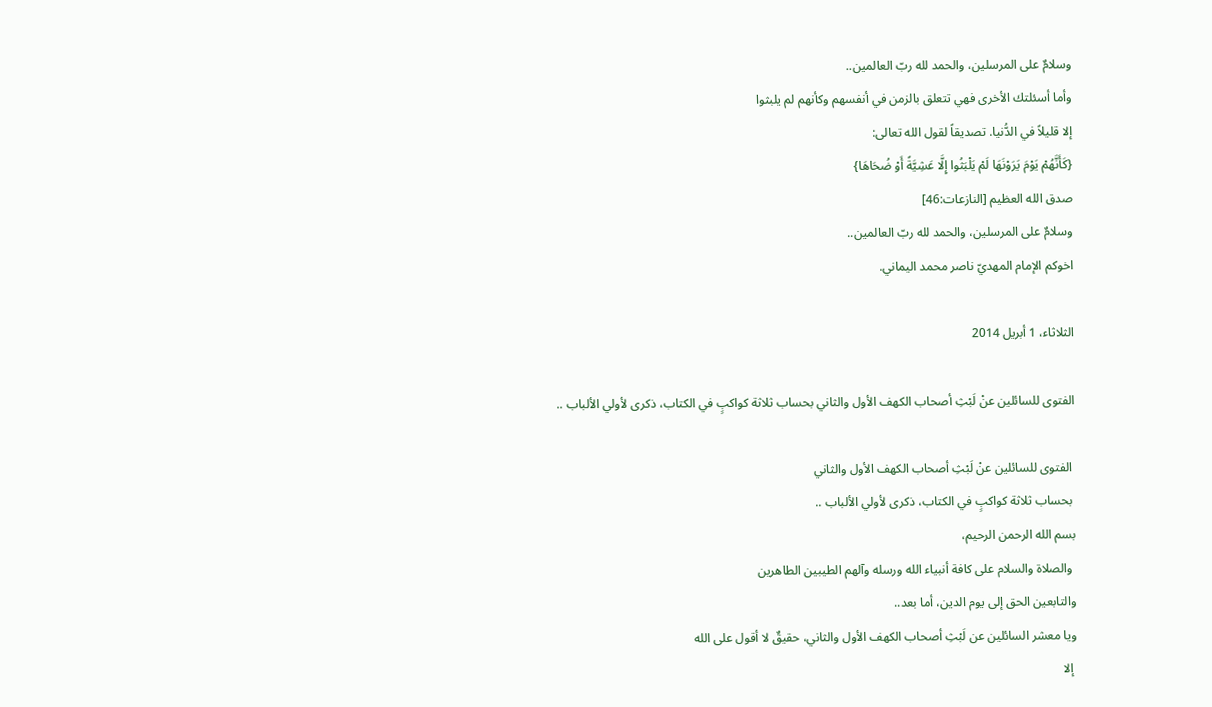وسلامٌ على المرسلين، والحمد لله ربّ العالمين..
وأما أسئلتك الأخرى فهي تتعلق بالزمن في أنفسهم وكأنهم لم يلبثوا
إلا قليلاً في الدُّنيا. تصديقاً لقول الله تعالى:
{كَأَنَّهُمْ يَوْمَ يَرَوْنَهَا لَمْ يَلْبَثُوا إِلَّا عَشِيَّةً أَوْ ضُحَاهَا}
صدق الله العظيم [النازعات:46]
وسلامٌ على المرسلين، والحمد لله ربّ العالمين..
اخوكم الإمام المهديّ ناصر محمد اليماني.

الثلاثاء، 1 أبريل 2014

الفتوى للسائلين عنْ لَبْثِ أصحاب الكهف الأول والثاني بحساب ثلاثة كواكبٍ في الكتاب، ذكرى لأولي الألباب ..

 الفتوى للسائلين عنْ لَبْثِ أصحاب الكهف الأول والثاني
 بحساب ثلاثة كواكبٍ في الكتاب، ذكرى لأولي الألباب ..
بسم الله الرحمن الرحيم،
 والصلاة والسلام على كافة أنبياء الله ورسله وآلهم الطيبين الطاهرين
والتابعين الحق إلى يوم الدين، أما بعد..
ويا معشر السائلين عن لَبْثِ أصحاب الكهف الأول والثاني، حقيقٌ لا أقول على الله
 إلا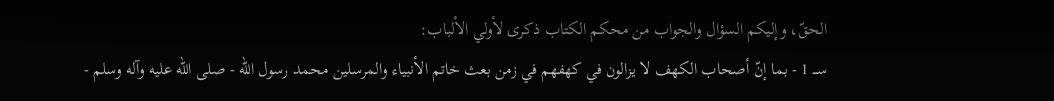الحقّ، وإليكم السؤال والجواب من محكم الكتاب ذكرى لأولي الألباب:
ســـ 1 - بما إنّ أصحاب الكهف لا يزالون في كهفهم في زمن بعث خاتم الأنبياء والمرسلين محمد رسول الله - صلى الله عليه وآله وسلم -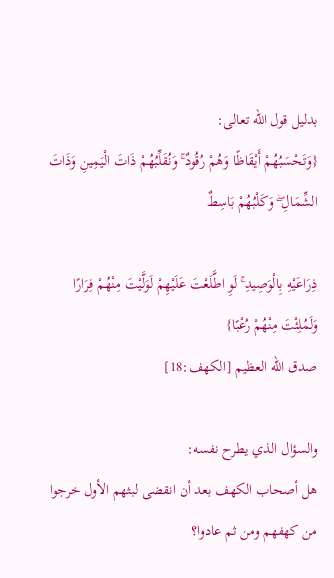بدليل قول الله تعالى:
{وَتَحْسَبُهُمْ أَيْقَاظًا وَهُمْ رُقُودٌ ۚ وَنُقَلِّبُهُمْ ذَاتَ الْيَمِينِ وَذَاتَ الشِّمَالِ ۖ وَكَلْبُهُمْ بَاسِطٌ

ذِرَاعَيْهِ بِالْوَصِيدِ ۚ لَوِ اطَّلَعْتَ عَلَيْهِمْ لَوَلَّيْتَ مِنْهُمْ فِرَارًا وَلَمُلِئْتَ مِنْهُمْ رُعْبًا}
صدق الله العظيم [الكهف:18]

والسؤال الذي يطرح نفسه:
هل أصحاب الكهف بعد أن انقضى لبثهم الأول خرجوا من كهفهم ومن ثم عادوا؟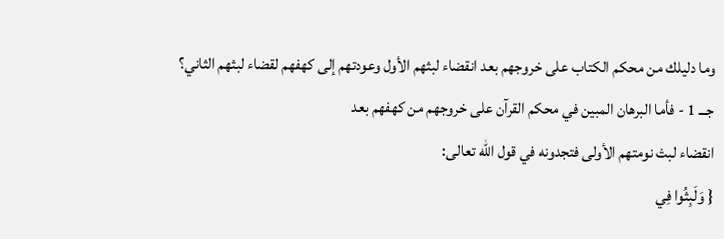وما دليلك من محكم الكتاب على خروجهم بعد انقضاء لبثهم الأول وعودتهم إلى كهفهم لقضاء لبثهم الثاني؟
جـــ 1 - فأما البرهان المبين في محكم القرآن على خروجهم من كهفهم بعد
انقضاء لبث نومتهم الأولى فتجدونه في قول الله تعالى:
{ وَلَبِثُوا فِي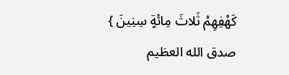كَهْفِهِمْ ثَلاثَ مِائَةٍ سِنِينَ }
صدق الله العظيم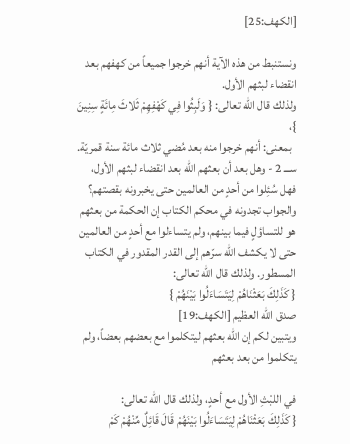[الكهف:25]

ونستنبط من هذه الآية أنهم خرجوا جميعاً من كهفهم بعد انقضاء لبثهم الأول.
ولذلك قال الله تعالى: { وَلَبِثُوا فِي كَهْفِهِمْ ثَلاثَ مِائَةٍ سِنِينَ }،
  بمعنى: أنهم خرجوا منه بعد مُضي ثلاث مائة سنة قمريّة.
ســـ 2 - وهل بعد أن بعثهم الله بعد انقضاء لبثهم الأول، فهل سُئِلوا من أحدٍ من العالمين حتى يخبرونه بقصتهم؟ والجواب تجدونه في محكم الكتاب إن الحكمة من بعثهم هو للتساؤلٍ فيما بينهم، ولم يتساءلوا مع أحدٍ من العالمين حتى لا يكشف الله سرّهم إلى القدر المقدور في الكتاب المسطور. ولذلك قال الله تعالى:
{ كَذَلِكَ بَعَثْنَاهُمْ لِيَتَسَاءَلُوا بَيْنَهُمْ }
صدق الله العظيم [الكهف:19]
ويتبين لكم إن الله بعثهم ليتكلموا مع بعضهم بعضاً، ولم يتكلموا من بعد بعثهم

في اللبْثِ الأول مع أحدٍ، ولذلك قال الله تعالى:
{ كَذَلِكَ بَعَثْنَاهُمْ لِيَتَسَاءَلُوا بَيْنَهُمْ قَالَ قَائِلٌ مِّنْهُمْ كَمْ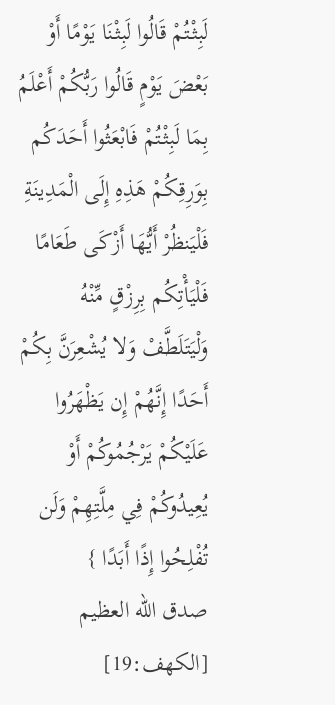لَبِثْتُمْ قَالُوا لَبِثْنَا يَوْمًا أَوْ بَعْضَ يَوْمٍ قَالُوا رَبُّكُمْ أَعْلَمُ بِمَا لَبِثْتُمْ فَابْعَثُوا أَحَدَكُم بِوَرِقِكُمْ هَذِهِ إِلَى الْمَدِينَةِ فَلْيَنظُرْ أَيُّهَا أَزْكَى طَعَامًا فَلْيَأْتِكُم بِرِزْقٍ مِّنْهُ وَلْيَتَلَطَّفْ وَلا يُشْعِرَنَّ بِكُمْ أَحَدًا إِنَّهُمْ إِن يَظْهَرُوا عَلَيْكُمْ يَرْجُمُوكُمْ أَوْ يُعِيدُوكُمْ فِي مِلَّتِهِمْ وَلَن تُفْلِحُوا إِذًا أَبَدًا }
صدق الله العظيم [الكهف:19]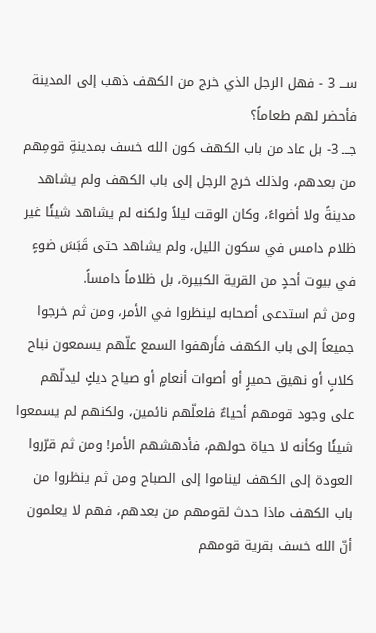ســـ 3 - فهل الرجل الذي خرج من الكهف ذهب إلى المدينة فأحضر لهم طعاماً؟
جـــ 3- بل عاد من باب الكهف كون الله خسف بمدينةِ قومِهم من بعدهم، ولذلك خرج الرجل إلى باب الكهف ولم يشاهد مدينةً ولا أضواءً، وكان الوقت ليلاً ولكنه لم يشاهد شيئًا غير ظلام دامس في سكون الليل، ولم يشاهد حتى قَبَسَ ضوءٍ في بيوت أحدٍ من القرية الكبيرة، بل ظلاماً دامساً.
ومن ثم استدعى أصحابه لينظروا في الأمر، ومن ثم خرجوا جميعاً إلى باب الكهف فأَرهفوا السمع علّهم يسمعون نباح كلابٍ أو نهيق حميرٍ أو أصوات أنعامٍ أو صياح ديكٍ ليدلّهم على وجود قومهم أحياءٌ فلعلّهم نائمين، ولكنهم لم يسمعوا شيئًا وكأنه لا حياة حولهم، فأدهشهم الأمر! ومن ثم قرّروا العودة إلى الكهف ليناموا إلى الصباح ومن ثم ينظروا من باب الكهف ماذا حدث لقومهم من بعدهم، فهم لا يعلمون أنّ الله خسف بقرية قومهم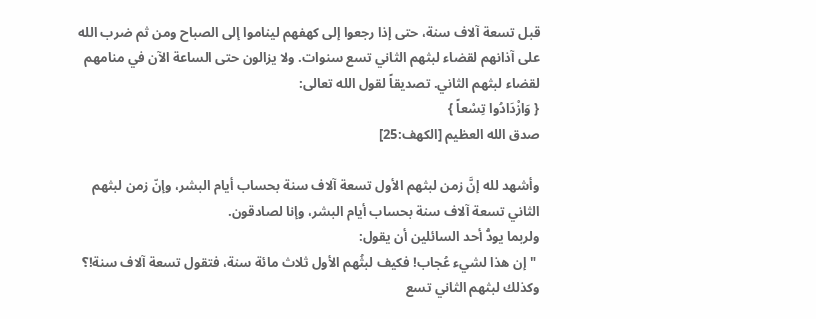قبل تسعة آلاف سنة، حتى إذا رجعوا إلى كهفهم ليناموا إلى الصباح ومن ثم ضرب الله على آذانهم لقضاء لبثهم الثاني تسع سنوات. ولا يزالون حتى الساعة الآن في منامهم لقضاء لبثهم الثاني. تصديقاً لقول الله تعالى:
{ وَازْدَادُوا تِسْعاً }
صدق الله العظيم [الكهف:25]

وأشهد لله إنَّ زمن لبثهم الأول تسعة آلاف سنة بحساب أيام البشر، وإنّ زمن لبثهم الثاني تسعة آلاف سنة بحساب أيام البشر، وإنا لصادقون.
ولربما يودُّ أحد السائلين أن يقول:
 "إن هذا لشيء عُجاب! فكيف لبثُهم الأول ثلاث مائة سنة، فتقول تسعة آلاف سنة!؟ وكذلك لبثهم الثاني تسع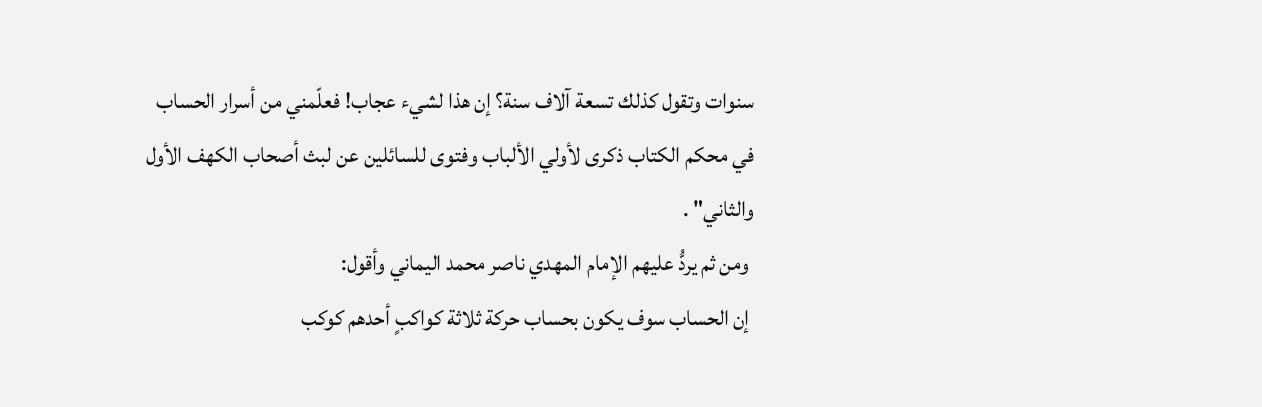سنوات وتقول كذلك تسعة آلاف سنة؟ إن هذا لشيء عجاب! فعلّمني من أسرار الحساب في محكم الكتاب ذكرى لأولي الألباب وفتوى للسائلين عن لبث أصحاب الكهف الأول والثاني" .
 ومن ثم يردُّ عليهم الإمام المهدي ناصر محمد اليماني وأقول:
 إن الحساب سوف يكون بحساب حركة ثلاثة كواكبٍ أحدهم كوكب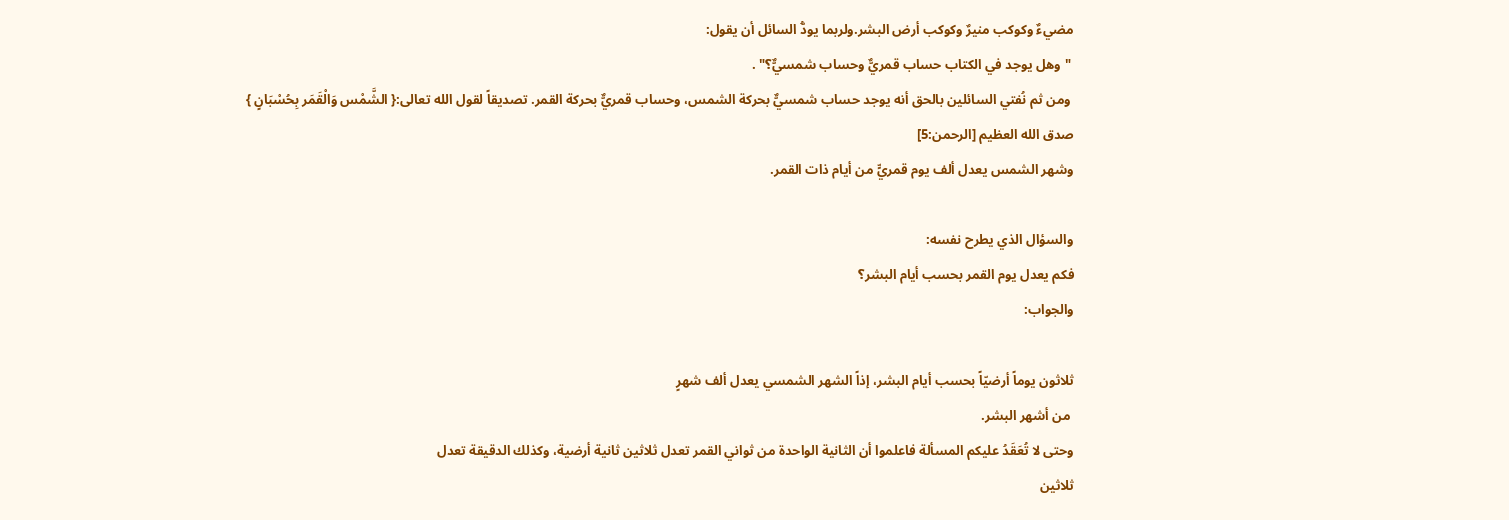مضيءٌ وكوكب منيرٌ وكوكب أرض البشر.ولربما يودُّ السائل أن يقول:
 "وهل يوجد في الكتاب حساب قمريٌّ وحساب شمسيٌّ؟" .
 ومن ثم نُفتي السائلين بالحق أنه يوجد حساب شمسيٌّ بحركة الشمس، وحساب قمريٌّ بحركة القمر. تصديقاً لقول الله تعالى:{ الشَّمْس وَالْقَمَر بِحُسْبَانٍ }
صدق الله العظيم [الرحمن:5]
وشهر الشمس يعدل ألف يوم قمريٍّ من أيام ذات القمر.

والسؤال الذي يطرح نفسه:
فكم يعدل يوم القمر بحسب أيام البشر؟
والجواب:

ثلاثون يوماً أرضيّاً بحسب أيام البشر، إذاً الشهر الشمسي يعدل ألف شهرٍ
 من أشهر البشر.
وحتى لا تُعَقَدُ عليكم المسألة فاعلموا أن الثانية الواحدة من ثواني القمر تعدل ثلاثين ثانية أرضية، وكذلك الدقيقة تعدل
ثلاثين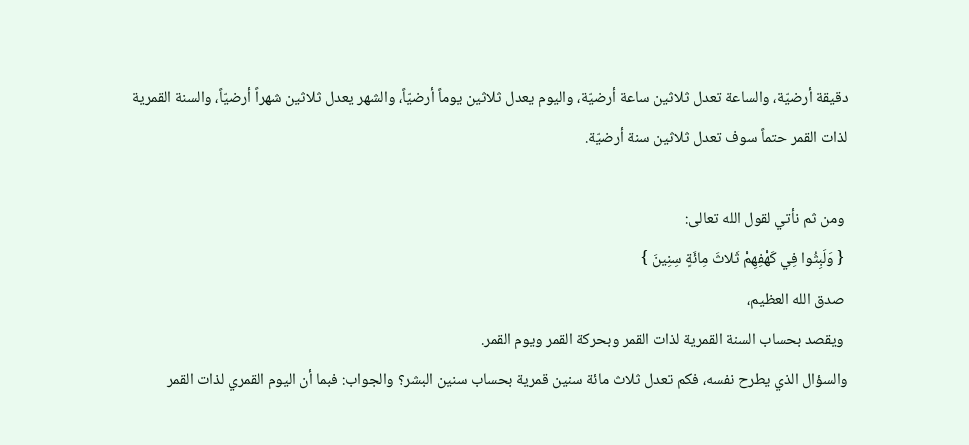دقيقة أرضيّة، والساعة تعدل ثلاثين ساعة أرضيّة، واليوم يعدل ثلاثين يوماً أرضيّاً، والشهر يعدل ثلاثين شهراً أرضيّاً، والسنة القمرية لذات القمر حتماً سوف تعدل ثلاثين سنة أرضيّة.

 ومن ثم نأتي لقول الله تعالى:
 { وَلَبِثُوا فِي كَهْفِهِمْ ثَلاثَ مِائَةٍ سِنِينَ }
 صدق الله العظيم،
 ويقصد بحساب السنة القمرية لذات القمر وبحركة القمر ويوم القمر.
والسؤال الذي يطرح نفسه، فكم تعدل ثلاث مائة سنين قمرية بحساب سنين البشر؟ والجواب: فبما أن اليوم القمري لذات القمر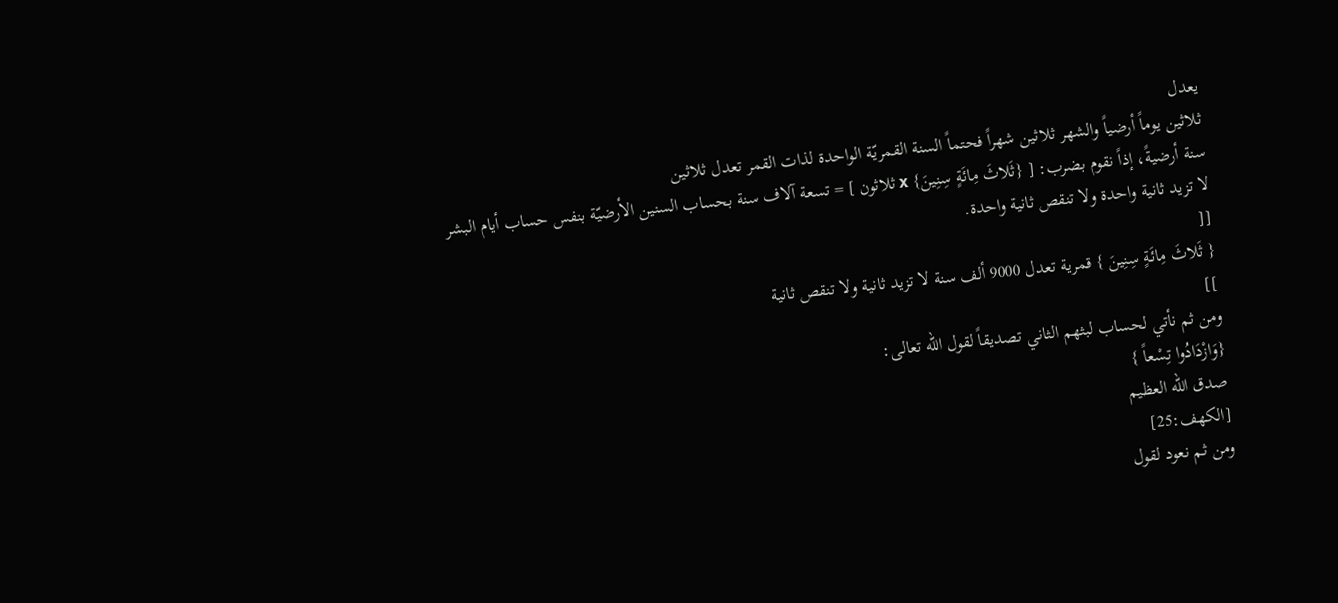يعدل
ثلاثين يوماً أرضياً والشهر ثلاثين شهراً فحتماً السنة القمريّة الواحدة لذات القمر تعدل ثلاثين
سنة أرضيةً، إذاً نقوم بضرب: [ {ثَلاثَ مِائَةٍ سِنِينَ} x ثلاثون ] = تسعة آلاف سنة بحساب السنين الأرضيّة بنفس حساب أيام البشر لا تزيد ثانية واحدة ولا تنقص ثانية واحدة.
[[
{ ثَلاثَ مِائَةٍ سِنِينَ } قمرية تعدل 9000 ألف سنة لا تزيد ثانية ولا تنقص ثانية
]]
ومن ثم نأتي لحساب لبثهم الثاني تصديقاً لقول الله تعالى:
{وَازْدَادُوا تِسْعاً }
صدق الله العظيم
[الكهف:25]
ومن ثم نعود لقول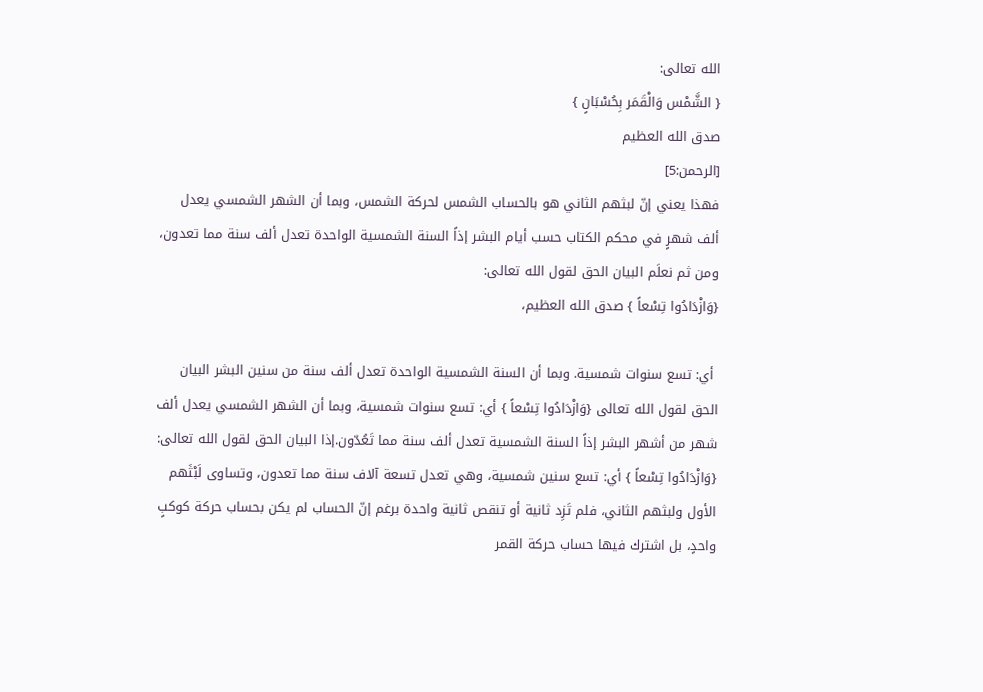الله تعالى:
{ الشَّمْس وَالْقَمَر بِحُسْبَانٍ }
صدق الله العظيم
[الرحمن:5]
فهذا يعني إنّ لبثهم الثاني هو بالحساب الشمس لحركة الشمس، وبما أن الشهر الشمسي يعدل ألف شهرٍ في محكم الكتاب حسب أيام البشر إذاً السنة الشمسية الواحدة تعدل ألف سنة مما تعدون، ومن ثم نعلَم البيان الحق لقول الله تعالى:
{وَازْدَادُوا تِسْعاً } صدق الله العظيم،

 أي: تسع سنوات شمسية. وبما أن السنة الشمسية الواحدة تعدل ألف سنة من سنين البشر البيان الحق لقول الله تعالى {وَازْدَادُوا تِسْعاً } أي: تسع سنوات شمسية، وبما أن الشهر الشمسي يعدل ألف شهر من أشهر البشر إذاً السنة الشمسية تعدل ألف سنة مما تَعُدّون.إذا البيان الحق لقول الله تعالى: {وَازْدَادُوا تِسْعاً } أي: تسع سنين شمسية، وهي تعدل تسعة آلاف سنة مما تعدون، وتساوى لَبْثَهم الأول ولبثهم الثاني، فلم تَزِد ثانية أو تنقص ثانية واحدة برغم إنّ الحساب لم يكن بحساب حركة كوكبٍ واحدٍ، بل اشترك فيها حساب حركة القمر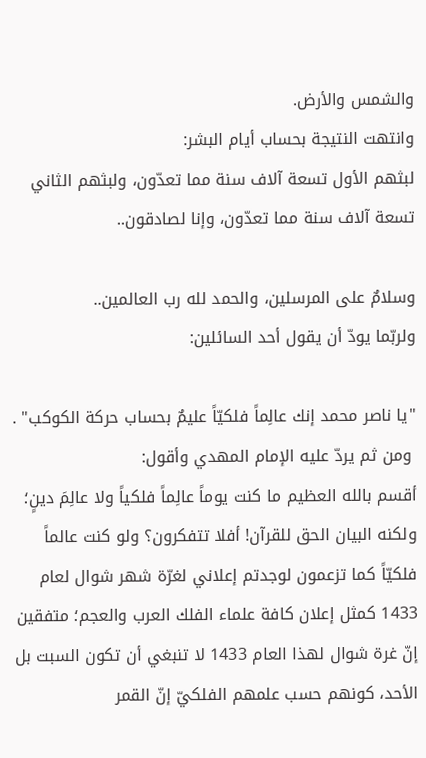والشمس والأرض.
وانتهت النتيجة بحساب أيام البشر:
لبثهم الأول تسعة آلاف سنة مما تعدّون، ولبثهم الثاني تسعة آلاف سنة مما تعدّون، وإنا لصادقون..

وسلامٌ على المرسلين، والحمد لله رب العالمين..
ولربّما يودّ أن يقول أحد السائلين:

"يا ناصر محمد إنك عالِماً فلكيّاً عليمٌ بحساب حركة الكوكب" .
 ومن ثم يردّ عليه الإمام المهدي وأقول:
أقسم بالله العظيم ما كنت يوماً عالِماً فلكياً ولا عالِمَ دينٍ؛ ولكنه البيان الحق للقرآن! أفلا تتفكرون؟ ولو كنت عالماً فلكيّاً كما تزعمون لوجدتم إعلاني لغرّة شهر شوال لعام 1433 كمثل إعلان كافة علماء الفلك العرب والعجم؛ متفقين إنّ غرة شوال لهذا العام 1433 لا تنبغي أن تكون السبت بل الأحد، كونهم حسب علمهم الفلكيّ إنّ القمر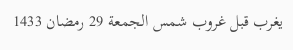يغرب قبل غروب شمس الجمعة 29 رمضان 1433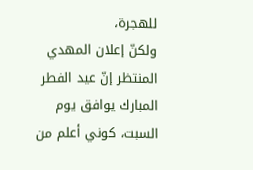للهجرة،
ولكنّ إعلان المهدي المنتظر إنّ عيد الفطر المبارك يوافق يوم السبت، كوني أعلم من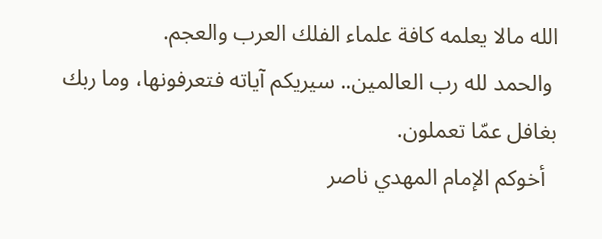الله مالا يعلمه كافة علماء الفلك العرب والعجم.
 والحمد لله رب العالمين.. سيريكم آياته فتعرفونها، وما ربك بغافل عمّا تعملون.
  أخوكم الإمام المهدي ناصر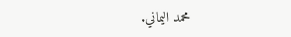محمد اليماني.